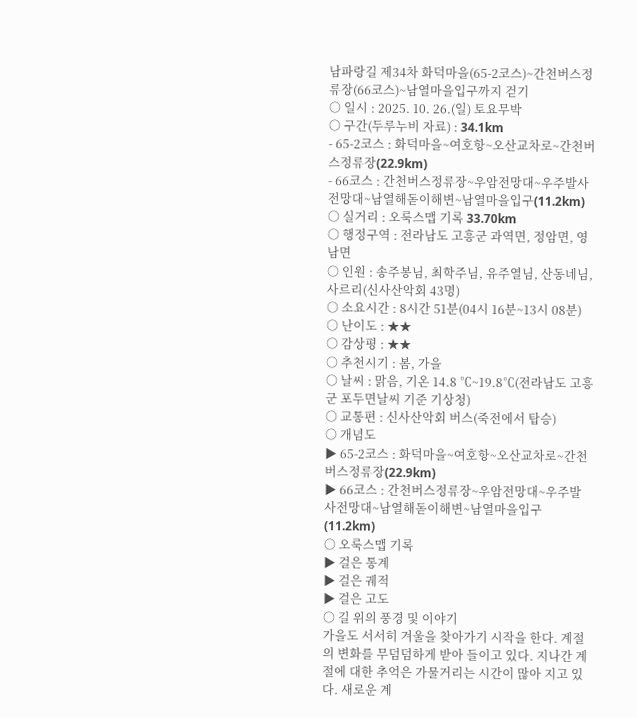남파랑길 제34차 화덕마을(65-2코스)~간천버스정류장(66코스)~남열마을입구까지 걷기
○ 일시 : 2025. 10. 26.(일) 토요무박
○ 구간(두루누비 자료) : 34.1km
- 65-2코스 : 화덕마을~여호항~오산교차로~간천버스정류장(22.9km)
- 66코스 : 간천버스정류장~우암전망대~우주발사전망대~남열해돋이해변~남열마을입구(11.2km)
○ 실거리 : 오룩스맵 기록 33.70km
○ 행정구역 : 전라남도 고흥군 과역면, 정암면, 영남면
○ 인원 : 송주봉님, 최학주님, 유주열님, 산동네님, 사르리(신사산악회 43명)
○ 소요시간 : 8시간 51분(04시 16분~13시 08분)
○ 난이도 : ★★
○ 감상평 : ★★
○ 추천시기 : 봄, 가을
○ 날씨 : 맑음, 기온 14.8 ℃~19.8℃(전라남도 고흥군 포두면날씨 기준 기상청)
○ 교통편 : 신사산악회 버스(죽전에서 탑승)
○ 개념도
▶ 65-2코스 : 화덕마을~여호항~오산교차로~간천버스정류장(22.9km)
▶ 66코스 : 간천버스정류장~우암전망대~우주발사전망대~남열해돋이해변~남열마을입구(11.2km)
○ 오룩스맵 기록
▶ 걸은 통계
▶ 걸은 궤적
▶ 걸은 고도
○ 길 위의 풍경 및 이야기
가을도 서서히 겨울을 찾아가기 시작을 한다. 계절의 변화를 무덤덤하게 받아 들이고 있다. 지나간 계절에 대한 추억은 가물거리는 시간이 많아 지고 있다. 새로운 계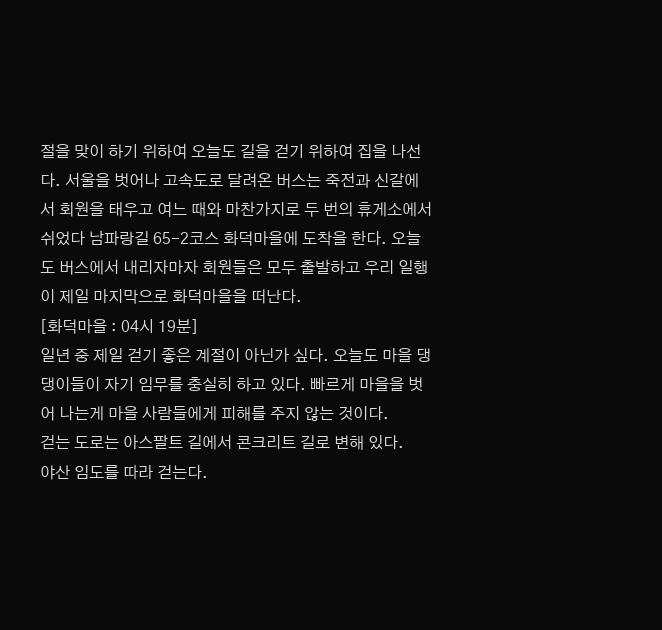절을 맞이 하기 위하여 오늘도 길을 걷기 위하여 집을 나선다. 서울을 벗어나 고속도로 달려온 버스는 죽전과 신갈에서 회원을 태우고 여느 때와 마찬가지로 두 번의 휴게소에서 쉬었다 남파랑길 65-2코스 화덕마을에 도착을 한다. 오늘도 버스에서 내리자마자 회원들은 모두 출발하고 우리 일행이 제일 마지막으로 화덕마을을 떠난다.
[화덕마을 : 04시 19분]
일년 중 제일 걷기 좋은 계절이 아닌가 싶다. 오늘도 마을 댕댕이들이 자기 임무를 충실히 하고 있다. 빠르게 마을을 벗어 나는게 마을 사람들에게 피해를 주지 않는 것이다.
걷는 도로는 아스팔트 길에서 콘크리트 길로 변해 있다.
야산 임도를 따라 걷는다.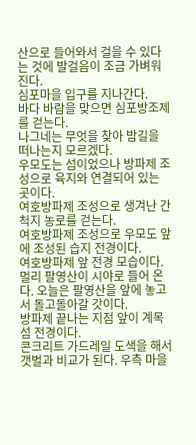산으로 들어와서 걸을 수 있다는 것에 발걸음이 조금 가벼워진다.
심포마을 입구를 지나간다.
바다 바람을 맞으면 심포방조제를 걷는다.
나그네는 무엇을 찾아 밤길을 떠나는지 모르겠다.
우모도는 섬이었으나 방파제 조성으로 육지와 연결되어 있는 곳이다.
여호방파제 조성으로 생겨난 간척지 농로를 걷는다.
여호방파제 조성으로 우모도 앞에 조성된 습지 전경이다.
여호방파제 앞 전경 모습이다.
멀리 팔영산이 시야로 들어 온다. 오늘은 팔영산을 앞에 놓고서 돌고돌아갈 갓이다.
방파제 끝나는 지점 앞이 계목섬 전경이다.
콘크리트 가드레일 도색을 해서 갯벌과 비교가 된다. 우측 마을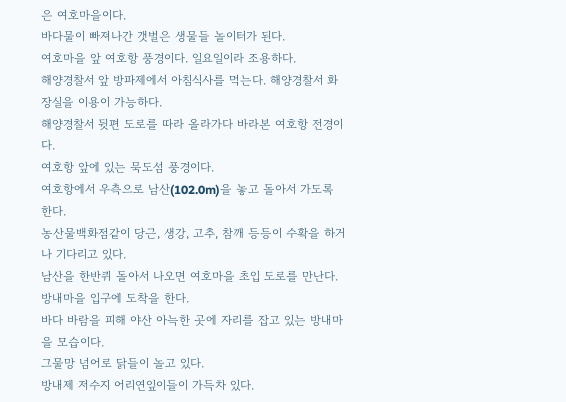은 여호마을이다.
바다물이 빠져나간 갯벌은 생물들 놀이터가 된다.
여호마을 앞 여호항 풍경이다. 일요일이라 조용하다.
해양경찰서 앞 방파제에서 아침식사를 먹는다. 해양경찰서 화장실을 이용이 가능하다.
해양경찰서 뒷편 도로를 따라 올라가다 바라본 여호항 전경이다.
여호항 앞에 있는 묵도섬 풍경이다.
여호항에서 우측으로 남산(102.0m)을 놓고 돌아서 가도록 한다.
농산물백화점같이 당근, 생강, 고추, 참깨 등등이 수확을 하거나 기다리고 있다.
남산을 한반퀴 돌아서 나오면 여호마을 초입 도로를 만난다.
방내마을 입구에 도착을 한다.
바다 바람을 피해 야산 아늑한 곳에 자리를 잡고 있는 방내마을 모습이다.
그물망 넘어로 닭들이 놀고 있다.
방내제 저수지 어리연잎이들이 가득차 있다.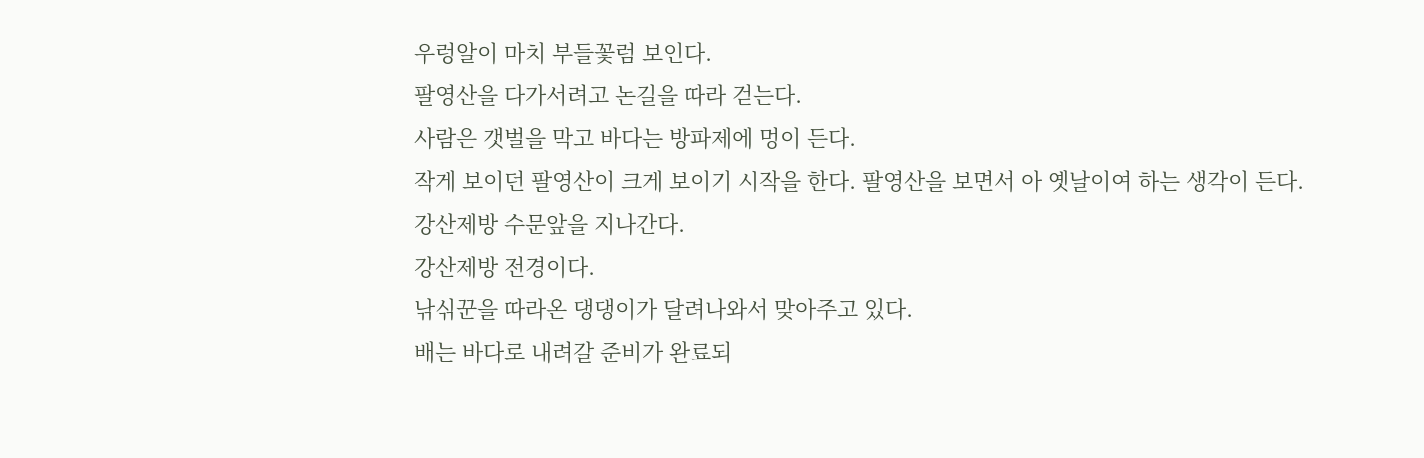우렁알이 마치 부들꽃럼 보인다.
팔영산을 다가서려고 논길을 따라 걷는다.
사람은 갯벌을 막고 바다는 방파제에 멍이 든다.
작게 보이던 팔영산이 크게 보이기 시작을 한다. 팔영산을 보면서 아 옛날이여 하는 생각이 든다.
강산제방 수문앞을 지나간다.
강산제방 전경이다.
낚싞꾼을 따라온 댕댕이가 달려나와서 맞아주고 있다.
배는 바다로 내려갈 준비가 완료되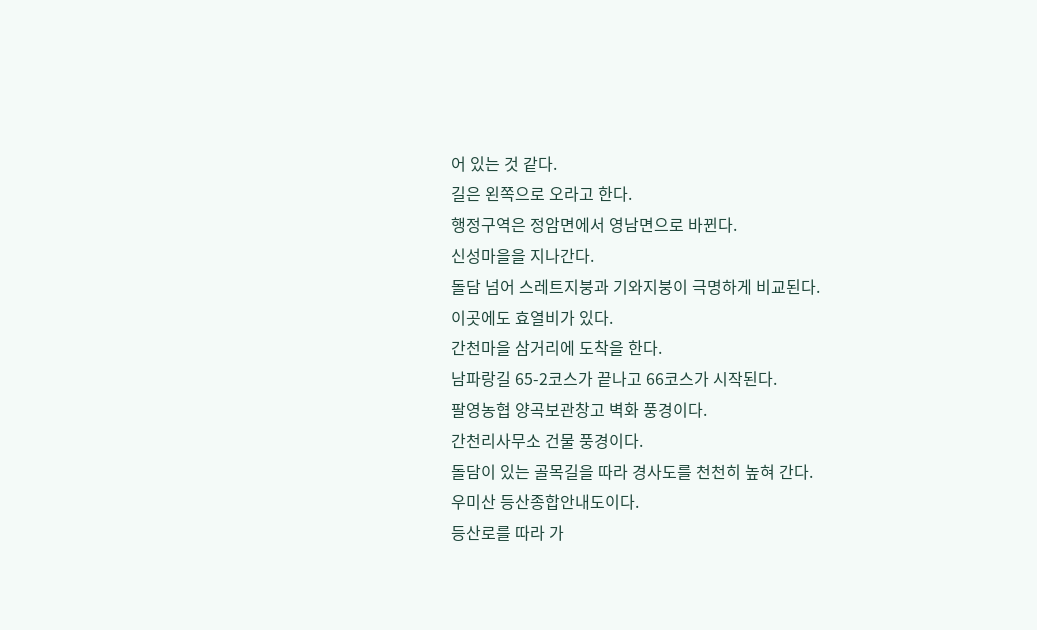어 있는 것 같다.
길은 왼쪽으로 오라고 한다.
행정구역은 정암면에서 영남면으로 바뀐다.
신성마을을 지나간다.
돌담 넘어 스레트지붕과 기와지붕이 극명하게 비교된다.
이곳에도 효열비가 있다.
간천마을 삼거리에 도착을 한다.
남파랑길 65-2코스가 끝나고 66코스가 시작된다.
팔영농협 양곡보관창고 벽화 풍경이다.
간천리사무소 건물 풍경이다.
돌담이 있는 골목길을 따라 경사도를 천천히 높혀 간다.
우미산 등산종합안내도이다.
등산로를 따라 가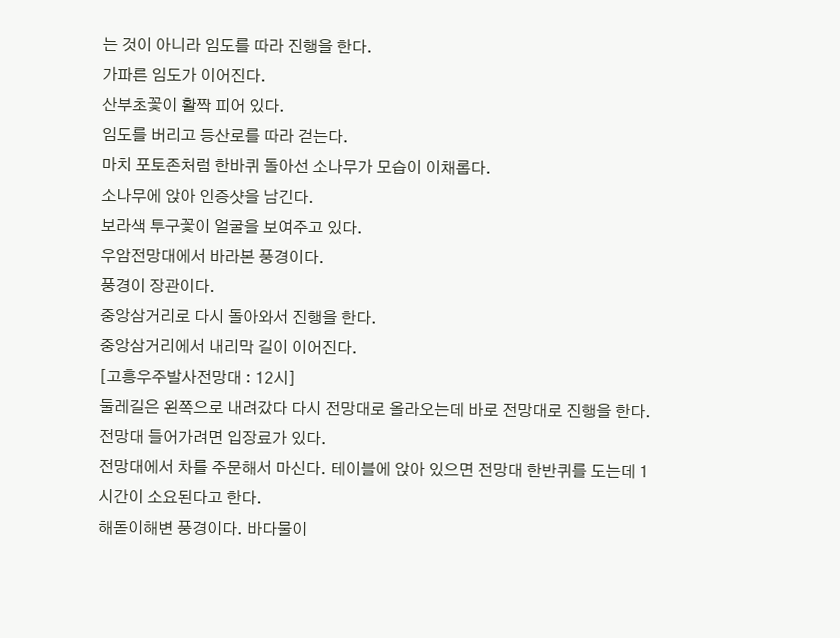는 것이 아니라 임도를 따라 진행을 한다.
가파른 임도가 이어진다.
산부초꽃이 활짝 피어 있다.
임도를 버리고 등산로를 따라 걷는다.
마치 포토존처럼 한바퀴 돌아선 소나무가 모습이 이채롭다.
소나무에 앉아 인증샷을 남긴다.
보라색 투구꽃이 얼굴을 보여주고 있다.
우암전망대에서 바라본 풍경이다.
풍경이 장관이다.
중앙삼거리로 다시 돌아와서 진행을 한다.
중앙삼거리에서 내리막 길이 이어진다.
[고흥우주발사전망대 : 12시]
둘레길은 왼쪽으로 내려갔다 다시 전망대로 올라오는데 바로 전망대로 진행을 한다.
전망대 들어가려면 입장료가 있다.
전망대에서 차를 주문해서 마신다. 테이블에 앉아 있으면 전망대 한반퀴를 도는데 1시간이 소요된다고 한다.
해돋이해변 풍경이다. 바다물이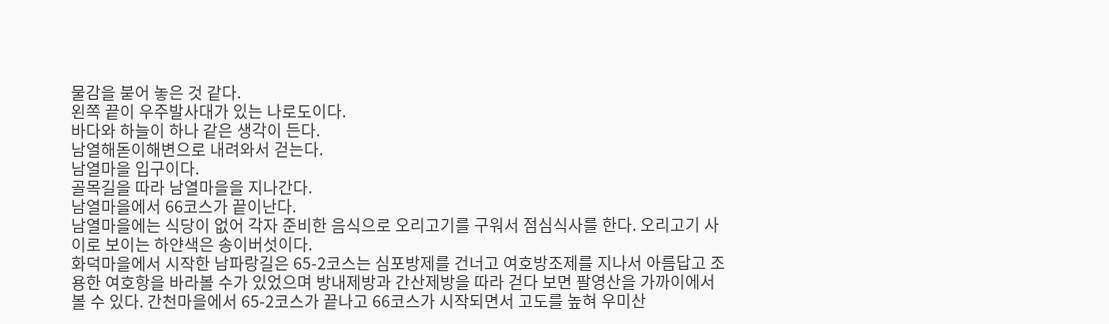물감을 붇어 놓은 것 같다.
왼쪽 끝이 우주발사대가 있는 나로도이다.
바다와 하늘이 하나 같은 생각이 든다.
남열해돋이해변으로 내려와서 걷는다.
남열마을 입구이다.
골목길을 따라 남열마을을 지나간다.
남열마을에서 66코스가 끝이난다.
남열마을에는 식당이 없어 각자 준비한 음식으로 오리고기를 구워서 점심식사를 한다. 오리고기 사이로 보이는 하얀색은 송이버섯이다.
화덕마을에서 시작한 남파랑길은 65-2코스는 심포방제를 건너고 여호방조제를 지나서 아름답고 조용한 여호항을 바라볼 수가 있었으며 방내제방과 간산제방을 따라 걷다 보면 팔영산을 가까이에서 볼 수 있다. 간천마을에서 65-2코스가 끝나고 66코스가 시작되면서 고도를 높혀 우미산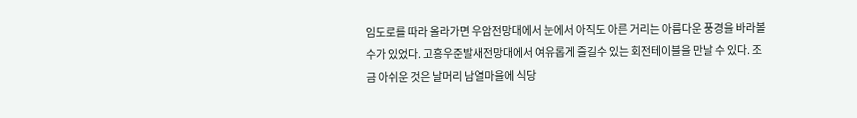임도로를 따라 올라가면 우암전망대에서 눈에서 아직도 아른 거리는 아름다운 풍경을 바라볼 수가 있었다. 고흥우준발새전망대에서 여유롭게 즐길수 있는 회전테이블을 만날 수 있다. 조금 아쉬운 것은 날머리 남열마을에 식당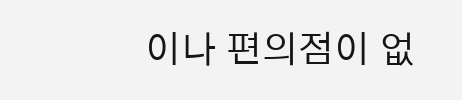이나 편의점이 없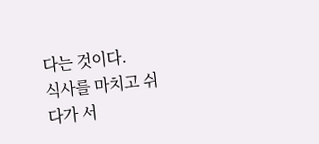다는 것이다.
식사를 마치고 쉬다가 서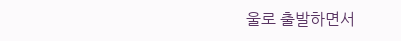울로 출발하면서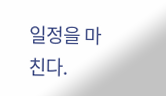일정을 마친다.